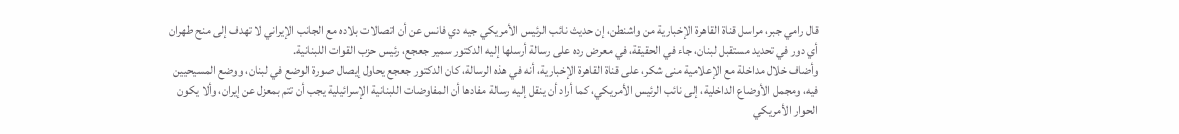قال رامي جبر، مراسل قناة القاهرة الإخبارية من واشنطن، إن حديث نائب الرئيس الأمريكي جيه دي فانس عن أن اتصالات بلاده مع الجانب الإيراني لا تهدف إلى منح طهران أي دور في تحديد مستقبل لبنان، جاء في الحقيقة، في معرض رده على رسالة أرسلها إليه الدكتور سمير جعجع، رئيس حزب القوات اللبنانية.
وأضاف خلال مداخلة مع الإعلامية منى شكر، على قناة القاهرة الإخبارية، أنه في هذه الرسالة، كان الدكتور جعجع يحاول إيصال صورة الوضع في لبنان، ووضع المسيحيين فيه، ومجمل الأوضاع الداخلية، إلى نائب الرئيس الأمريكي، كما أراد أن ينقل إليه رسالة مفادها أن المفاوضات اللبنانية الإسرائيلية يجب أن تتم بمعزل عن إيران، وألا يكون الحوار الأمريكي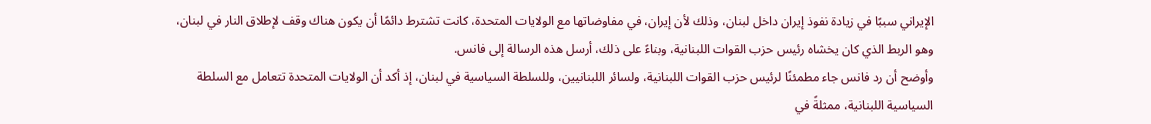الإيراني سببًا في زيادة نفوذ إيران داخل لبنان، وذلك لأن إيران، في مفاوضاتها مع الولايات المتحدة، كانت تشترط دائمًا أن يكون هناك وقف لإطلاق النار في لبنان، وهو الربط الذي كان يخشاه رئيس حزب القوات اللبنانية، وبناءً على ذلك، أرسل هذه الرسالة إلى فانس.
وأوضح أن رد فانس جاء مطمئنًا لرئيس حزب القوات اللبنانية، ولسائر اللبنانيين، وللسلطة السياسية في لبنان، إذ أكد أن الولايات المتحدة تتعامل مع السلطة السياسية اللبنانية، ممثلةً في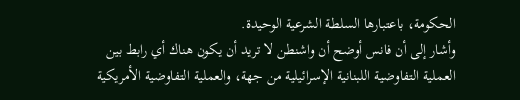الحكومة، باعتبارها السلطة الشرعية الوحيدة.
وأشار إلى أن فانس أوضح أن واشنطن لا تريد أن يكون هناك أي رابط بين العملية التفاوضية اللبنانية الإسرائيلية من جهة، والعملية التفاوضية الأمريكية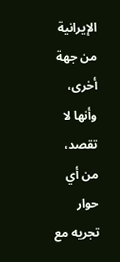الإيرانية من جهة أخرى، وأنها لا تقصد، من أي حوار تجريه مع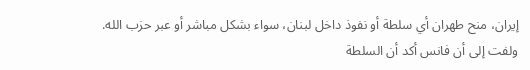إيران، منح طهران أي سلطة أو نفوذ داخل لبنان، سواء بشكل مباشر أو عبر حزب الله.
ولفت إلى أن فانس أكد أن السلطة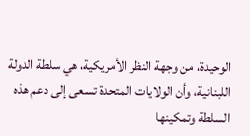الوحيدة، من وجهة النظر الأمريكية، هي سلطة الدولة اللبنانية، وأن الولايات المتحدة تسعى إلى دعم هذه السلطة وتمكينها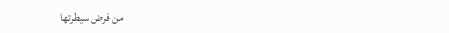من فرض سيطرتها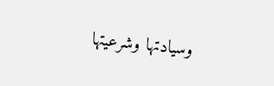وسيادتها وشرعيتها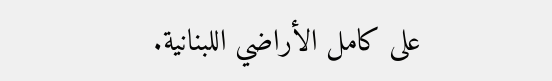على كامل الأراضي اللبنانية.